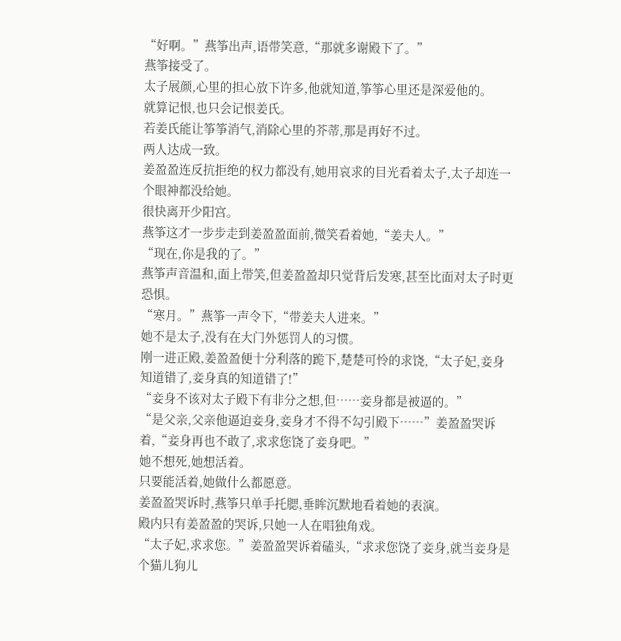“好啊。”燕筝出声,语带笑意,“那就多谢殿下了。”
燕筝接受了。
太子展颜,心里的担心放下许多,他就知道,筝筝心里还是深爱他的。
就算记恨,也只会记恨姜氏。
若姜氏能让筝筝消气,消除心里的芥蒂,那是再好不过。
两人达成一致。
姜盈盈连反抗拒绝的权力都没有,她用哀求的目光看着太子,太子却连一个眼神都没给她。
很快离开少阳宫。
燕筝这才一步步走到姜盈盈面前,微笑看着她,“姜夫人。”
“现在,你是我的了。”
燕筝声音温和,面上带笑,但姜盈盈却只觉背后发寒,甚至比面对太子时更恐惧。
“寒月。”燕筝一声令下,“带姜夫人进来。”
她不是太子,没有在大门外惩罚人的习惯。
刚一进正殿,姜盈盈便十分利落的跪下,楚楚可怜的求饶,“太子妃,妾身知道错了,妾身真的知道错了!”
“妾身不该对太子殿下有非分之想,但……妾身都是被逼的。”
“是父亲,父亲他逼迫妾身,妾身才不得不勾引殿下……”姜盈盈哭诉着,“妾身再也不敢了,求求您饶了妾身吧。”
她不想死,她想活着。
只要能活着,她做什么都愿意。
姜盈盈哭诉时,燕筝只单手托腮,垂眸沉默地看着她的表演。
殿内只有姜盈盈的哭诉,只她一人在唱独角戏。
“太子妃,求求您。”姜盈盈哭诉着磕头,“求求您饶了妾身,就当妾身是个猫儿狗儿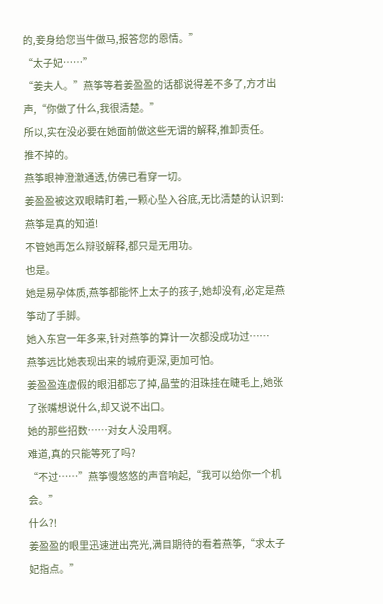的,妾身给您当牛做马,报答您的恩情。”
“太子妃……”
“姜夫人。”燕筝等着姜盈盈的话都说得差不多了,方才出声,“你做了什么,我很清楚。”
所以,实在没必要在她面前做这些无谓的解释,推卸责任。
推不掉的。
燕筝眼神澄澈通透,仿佛已看穿一切。
姜盈盈被这双眼睛盯着,一颗心坠入谷底,无比清楚的认识到:燕筝是真的知道!
不管她再怎么辩驳解释,都只是无用功。
也是。
她是易孕体质,燕筝都能怀上太子的孩子,她却没有,必定是燕筝动了手脚。
她入东宫一年多来,针对燕筝的算计一次都没成功过……
燕筝远比她表现出来的城府更深,更加可怕。
姜盈盈连虚假的眼泪都忘了掉,晶莹的泪珠挂在睫毛上,她张了张嘴想说什么,却又说不出口。
她的那些招数……对女人没用啊。
难道,真的只能等死了吗?
“不过……”燕筝慢悠悠的声音响起,“我可以给你一个机会。”
什么?!
姜盈盈的眼里迅速迸出亮光,满目期待的看着燕筝,“求太子妃指点。”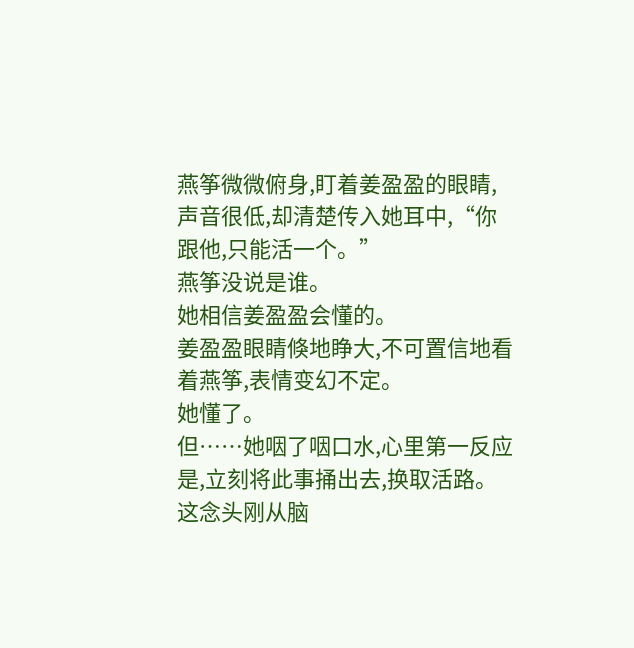燕筝微微俯身,盯着姜盈盈的眼睛,声音很低,却清楚传入她耳中,“你跟他,只能活一个。”
燕筝没说是谁。
她相信姜盈盈会懂的。
姜盈盈眼睛倏地睁大,不可置信地看着燕筝,表情变幻不定。
她懂了。
但……她咽了咽口水,心里第一反应是,立刻将此事捅出去,换取活路。
这念头刚从脑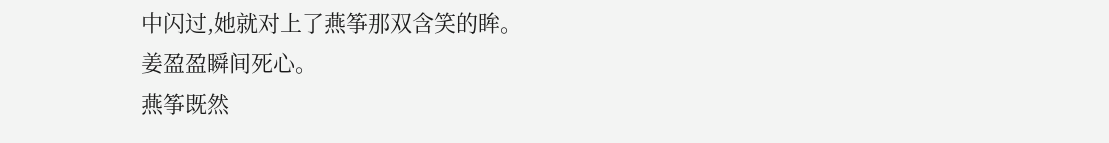中闪过,她就对上了燕筝那双含笑的眸。
姜盈盈瞬间死心。
燕筝既然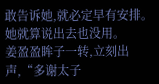敢告诉她,就必定早有安排。
她就算说出去也没用。
姜盈盈眸子一转,立刻出声,“多谢太子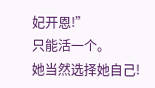妃开恩!”
只能活一个。
她当然选择她自己!